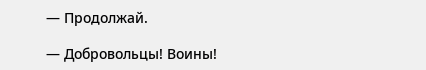— Продолжай.

— Добровольцы! Воины!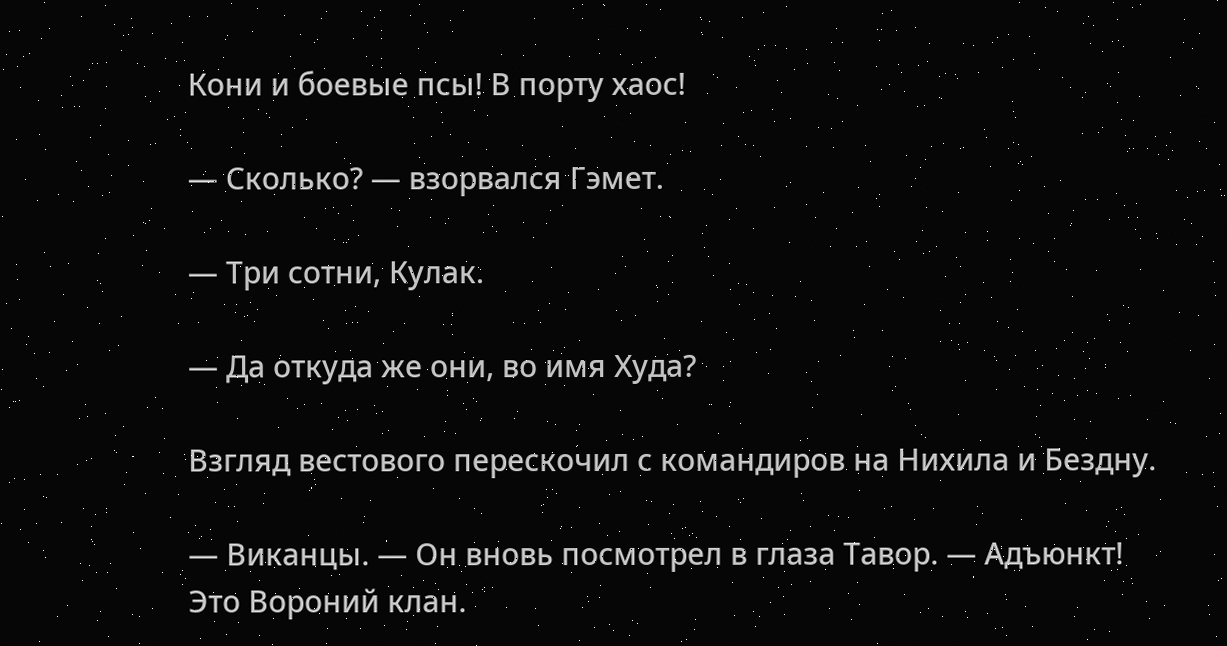Кони и боевые псы! В порту хаос!

— Сколько? — взорвался Гэмет.

— Три сотни, Кулак.

— Да откуда же они, во имя Худа?

Взгляд вестового перескочил с командиров на Нихила и Бездну.

— Виканцы. — Он вновь посмотрел в глаза Тавор. — Адъюнкт! Это Вороний клан.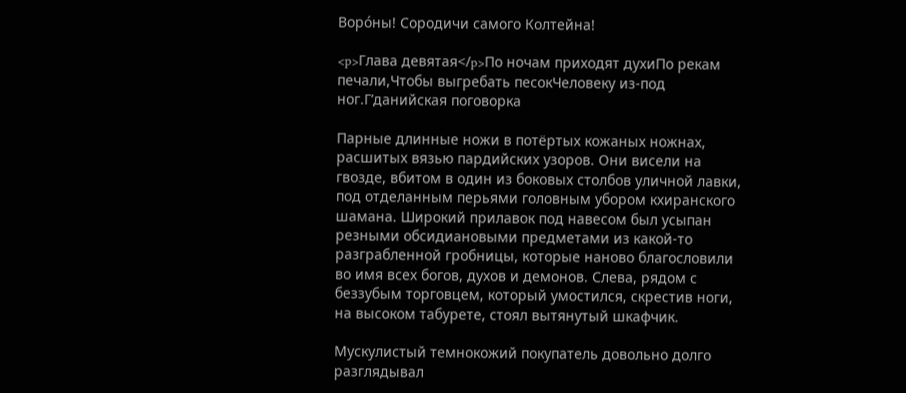Воро́ны! Сородичи самого Колтейна!

<p>Глава девятая</p>По ночам приходят духиПо рекам печали,Чтобы выгребать песокЧеловеку из-под ног.Г’данийская поговорка

Парные длинные ножи в потёртых кожаных ножнах, расшитых вязью пардийских узоров. Они висели на гвозде, вбитом в один из боковых столбов уличной лавки, под отделанным перьями головным убором кхиранского шамана. Широкий прилавок под навесом был усыпан резными обсидиановыми предметами из какой-то разграбленной гробницы, которые наново благословили во имя всех богов, духов и демонов. Слева, рядом с беззубым торговцем, который умостился, скрестив ноги, на высоком табурете, стоял вытянутый шкафчик.

Мускулистый темнокожий покупатель довольно долго разглядывал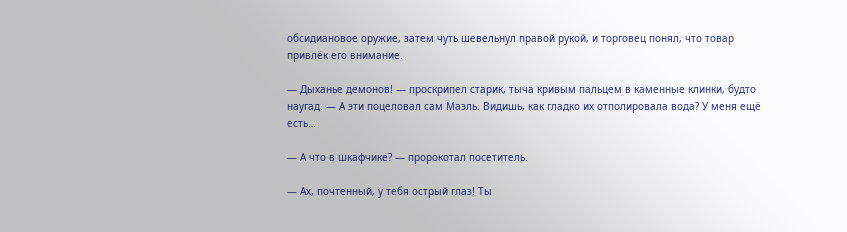обсидиановое оружие, затем чуть шевельнул правой рукой, и торговец понял, что товар привлёк его внимание.

— Дыханье демонов! — проскрипел старик, тыча кривым пальцем в каменные клинки, будто наугад. — А эти поцеловал сам Маэль. Видишь, как гладко их отполировала вода? У меня ещё есть…

— А что в шкафчике? — пророкотал посетитель.

— Ах, почтенный, у тебя острый глаз! Ты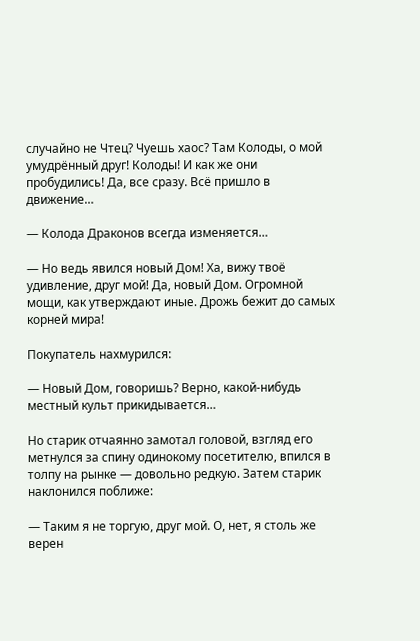случайно не Чтец? Чуешь хаос? Там Колоды, о мой умудрённый друг! Колоды! И как же они пробудились! Да, все сразу. Всё пришло в движение…

— Колода Драконов всегда изменяется…

— Но ведь явился новый Дом! Ха, вижу твоё удивление, друг мой! Да, новый Дом. Огромной мощи, как утверждают иные. Дрожь бежит до самых корней мира!

Покупатель нахмурился:

— Новый Дом, говоришь? Верно, какой-нибудь местный культ прикидывается…

Но старик отчаянно замотал головой, взгляд его метнулся за спину одинокому посетителю, впился в толпу на рынке — довольно редкую. Затем старик наклонился поближе:

— Таким я не торгую, друг мой. О, нет, я столь же верен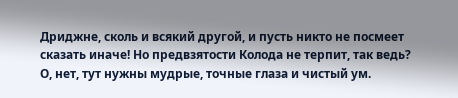Дриджне, сколь и всякий другой, и пусть никто не посмеет сказать иначе! Но предвзятости Колода не терпит, так ведь? О, нет, тут нужны мудрые, точные глаза и чистый ум.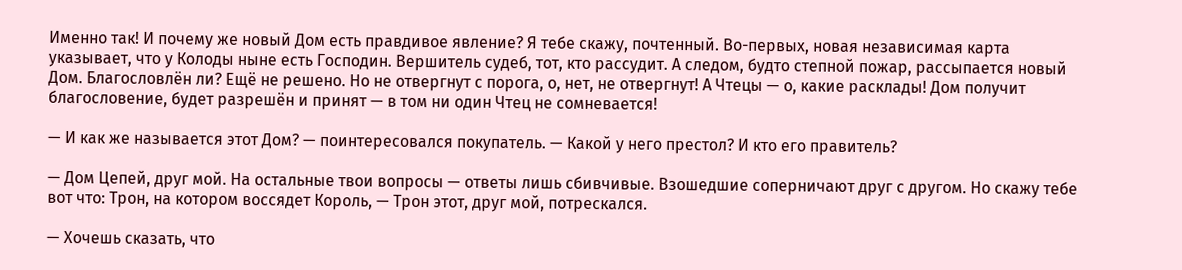Именно так! И почему же новый Дом есть правдивое явление? Я тебе скажу, почтенный. Во-первых, новая независимая карта указывает, что у Колоды ныне есть Господин. Вершитель судеб, тот, кто рассудит. А следом, будто степной пожар, рассыпается новый Дом. Благословлён ли? Ещё не решено. Но не отвергнут с порога, о, нет, не отвергнут! А Чтецы — о, какие расклады! Дом получит благословение, будет разрешён и принят — в том ни один Чтец не сомневается!

— И как же называется этот Дом? — поинтересовался покупатель. — Какой у него престол? И кто его правитель?

— Дом Цепей, друг мой. На остальные твои вопросы — ответы лишь сбивчивые. Взошедшие соперничают друг с другом. Но скажу тебе вот что: Трон, на котором воссядет Король, — Трон этот, друг мой, потрескался.

— Хочешь сказать, что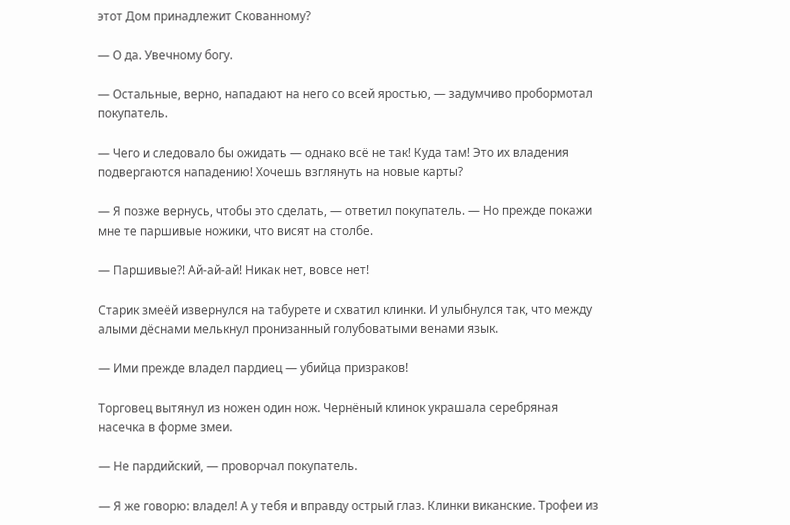этот Дом принадлежит Скованному?

— О да. Увечному богу.

— Остальные, верно, нападают на него со всей яростью, — задумчиво пробормотал покупатель.

— Чего и следовало бы ожидать — однако всё не так! Куда там! Это их владения подвергаются нападению! Хочешь взглянуть на новые карты?

— Я позже вернусь, чтобы это сделать, — ответил покупатель. — Но прежде покажи мне те паршивые ножики, что висят на столбе.

— Паршивые?! Ай-ай-ай! Никак нет, вовсе нет!

Старик змеёй извернулся на табурете и схватил клинки. И улыбнулся так, что между алыми дёснами мелькнул пронизанный голубоватыми венами язык.

— Ими прежде владел пардиец — убийца призраков!

Торговец вытянул из ножен один нож. Чернёный клинок украшала серебряная насечка в форме змеи.

— Не пардийский, — проворчал покупатель.

— Я же говорю: владел! А у тебя и вправду острый глаз. Клинки виканские. Трофеи из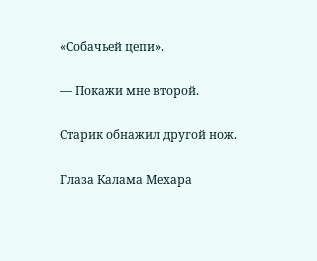«Собачьей цепи».

— Покажи мне второй.

Старик обнажил другой нож.

Глаза Калама Мехара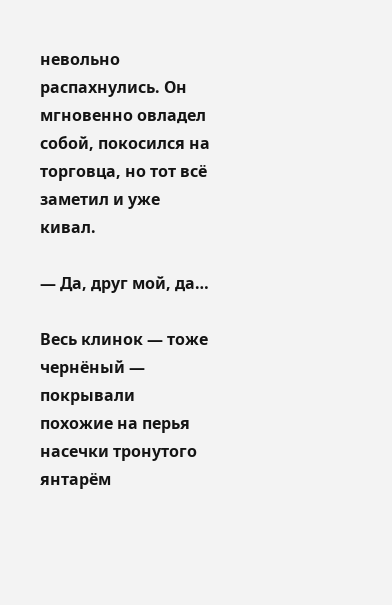невольно распахнулись. Он мгновенно овладел собой, покосился на торговца, но тот всё заметил и уже кивал.

— Да, друг мой, да…

Весь клинок — тоже чернёный — покрывали похожие на перья насечки тронутого янтарём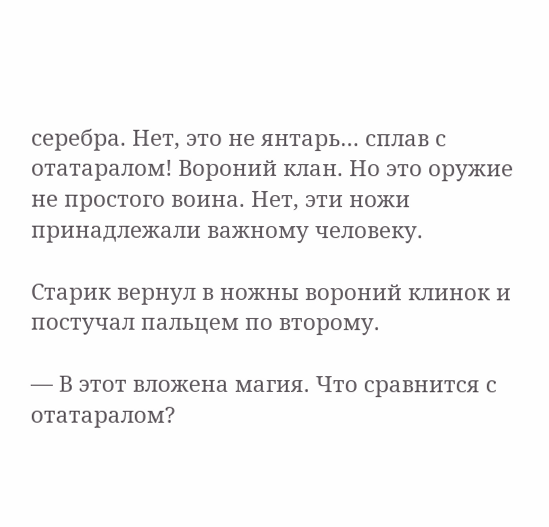серебра. Нет, это не янтарь… сплав с отатаралом! Вороний клан. Но это оружие не простого воина. Нет, эти ножи принадлежали важному человеку.

Старик вернул в ножны вороний клинок и постучал пальцем по второму.

— В этот вложена магия. Что сравнится с отатаралом?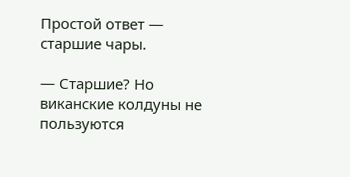Простой ответ — старшие чары.

— Старшие? Но виканские колдуны не пользуются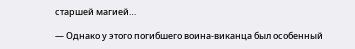старшей магией…

— Однако у этого погибшего воина-виканца был особенный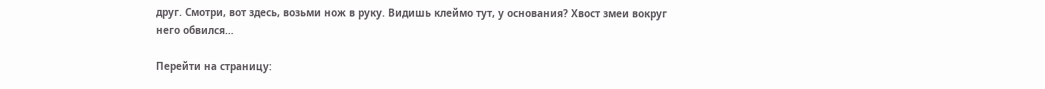друг. Смотри, вот здесь, возьми нож в руку. Видишь клеймо тут, у основания? Хвост змеи вокруг него обвился…

Перейти на страницу: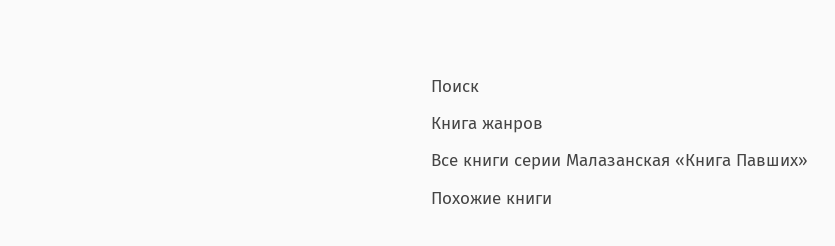Поиск

Книга жанров

Все книги серии Малазанская «Книга Павших»

Похожие книги